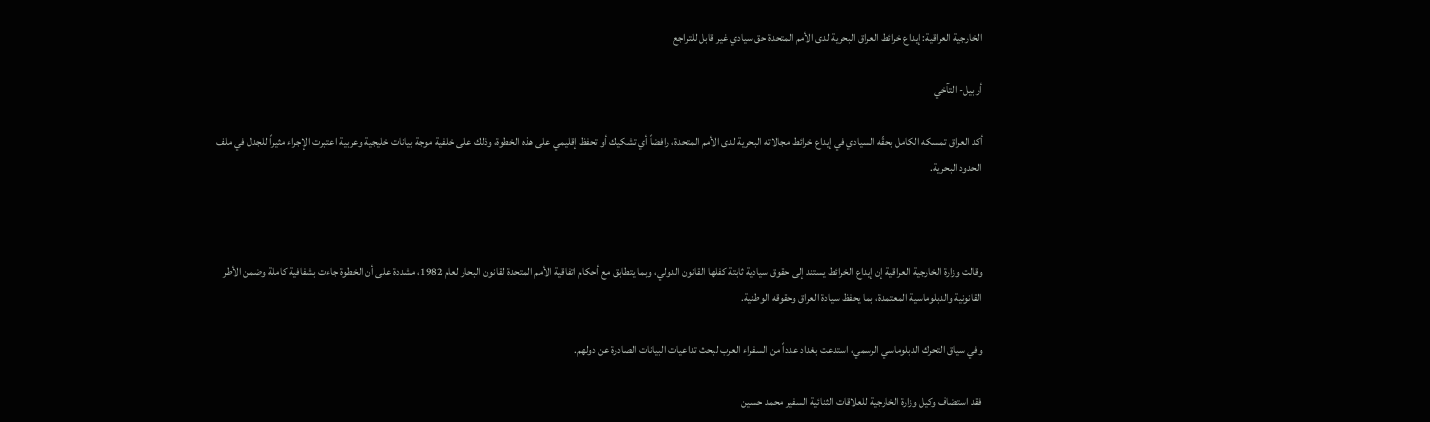الخارجية العراقية: إيداع خرائط العراق البحرية لدى الأمم المتحدة حق سيادي غير قابل للتراجع

أربيل- التآخي

أكد العراق تمسكه الكامل بحقّه السيادي في إيداع خرائط مجالاته البحرية لدى الأمم المتحدة، رافضاً أي تشكيك أو تحفظ إقليمي على هذه الخطوة، وذلك على خلفية موجة بيانات خليجية وعربية اعتبرت الإجراء مثيراً للجدل في ملف الحدود البحرية.



وقالت وزارة الخارجية العراقية إن إيداع الخرائط يستند إلى حقوق سيادية ثابتة كفلها القانون الدولي، وبما يتطابق مع أحكام اتفاقية الأمم المتحدة لقانون البحار لعام 1982، مشددة على أن الخطوة جاءت بشفافية كاملة وضمن الأطر القانونية والدبلوماسية المعتمدة، بما يحفظ سيادة العراق وحقوقه الوطنية.

وفي سياق التحرك الدبلوماسي الرسمي، استدعت بغداد عدداً من السفراء العرب لبحث تداعيات البيانات الصادرة عن دولهم.

فقد استضاف وكيل وزارة الخارجية للعلاقات الثنائية السفير محمد حسين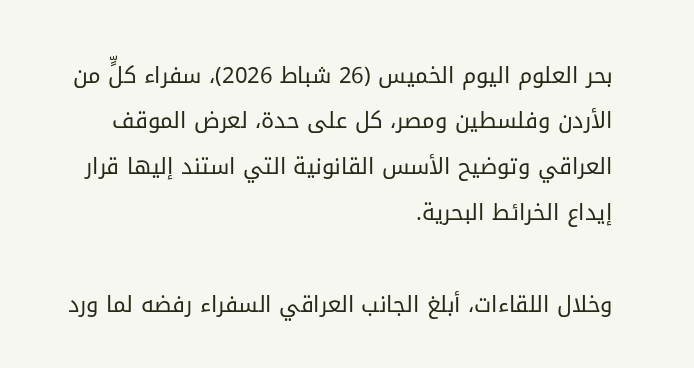بحر العلوم اليوم الخميس (26 شباط 2026)، سفراء كلٍّ من الأردن وفلسطين ومصر، كل على حدة، لعرض الموقف العراقي وتوضيح الأسس القانونية التي استند إليها قرار إيداع الخرائط البحرية.

وخلال اللقاءات، أبلغ الجانب العراقي السفراء رفضه لما ورد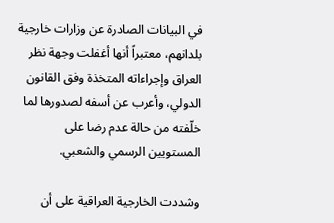في البيانات الصادرة عن وزارات خارجية بلدانهم، معتبراً أنها أغفلت وجهة نظر العراق وإجراءاته المتخذة وفق القانون الدولي، وأعرب عن أسفه لصدورها لما خلّفته من حالة عدم رضا على المستويين الرسمي والشعبي.

وشددت الخارجية العراقية على أن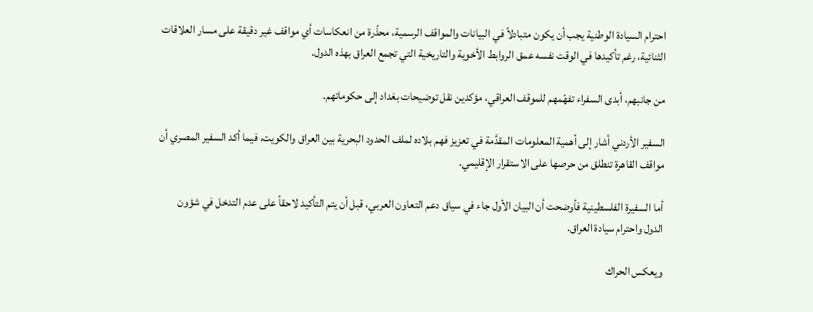احترام السيادة الوطنية يجب أن يكون متبادلاً في البيانات والمواقف الرسمية، محذّرة من انعكاسات أي مواقف غير دقيقة على مسار العلاقات الثنائية، رغم تأكيدها في الوقت نفسه عمق الروابط الأخوية والتاريخية التي تجمع العراق بهذه الدول.

من جانبهم، أبدى السفراء تفهّمهم للموقف العراقي، مؤكدين نقل توضيحات بغداد إلى حكوماتهم.

السفير الأردني أشار إلى أهمية المعلومات المقدَّمة في تعزيز فهم بلاده لملف الحدود البحرية بين العراق والكويت، فيما أكد السفير المصري أن مواقف القاهرة تنطلق من حرصها على الاستقرار الإقليمي.

أما السفيرة الفلسطينية فأوضحت أن البيان الأول جاء في سياق دعم التعاون العربي، قبل أن يتم التأكيد لاحقاً على عدم التدخل في شؤون الدول واحترام سيادة العراق.

ويعكس الحراك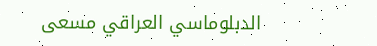الدبلوماسي العراقي مسعى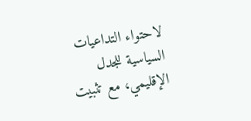لاحتواء التداعيات السياسية للجدل الإقليمي، مع تثبيت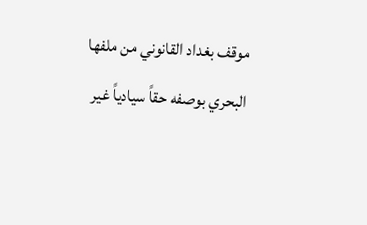موقف بغداد القانوني من ملفها البحري بوصفه حقاً سيادياً غير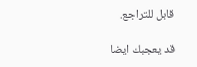قابل للتراجع.

قد يعجبك ايضا